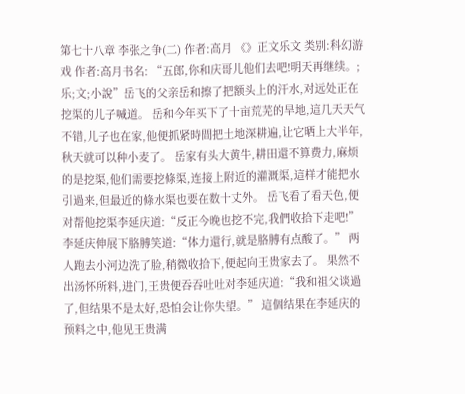第七十八章 李张之争(二) 作者:高月 《》正文乐文 类别:科幻游戏 作者:高月书名: “五郎,你和庆哥儿他们去吧!明天再继续。;乐;文;小說”岳飞的父亲岳和擦了把额头上的汗水,对远处正在挖渠的儿子喊道。 岳和今年买下了十亩荒芜的旱地,這几天天气不错,儿子也在家,他便抓紧時間把土地深耕遍,让它晒上大半年,秋天就可以种小麦了。 岳家有头大黄牛,耕田還不算费力,麻烦的是挖渠,他们需要挖條渠,连接上附近的灌溉渠,這样才能把水引過来,但最近的條水渠也要在数十丈外。 岳飞看了看天色,便对帮他挖渠李延庆道:“反正今晚也挖不完,我們收拾下走吧!” 李延庆伸展下胳膊笑道:“体力還行,就是胳膊有点酸了。” 两人跑去小河边洗了脸,稍微收拾下,便起向王贵家去了。 果然不出汤怀所料,进门,王贵便吞吞吐吐对李延庆道:“我和祖父谈過了,但结果不是太好,恐怕会让你失望。” 這個结果在李延庆的预料之中,他见王贵满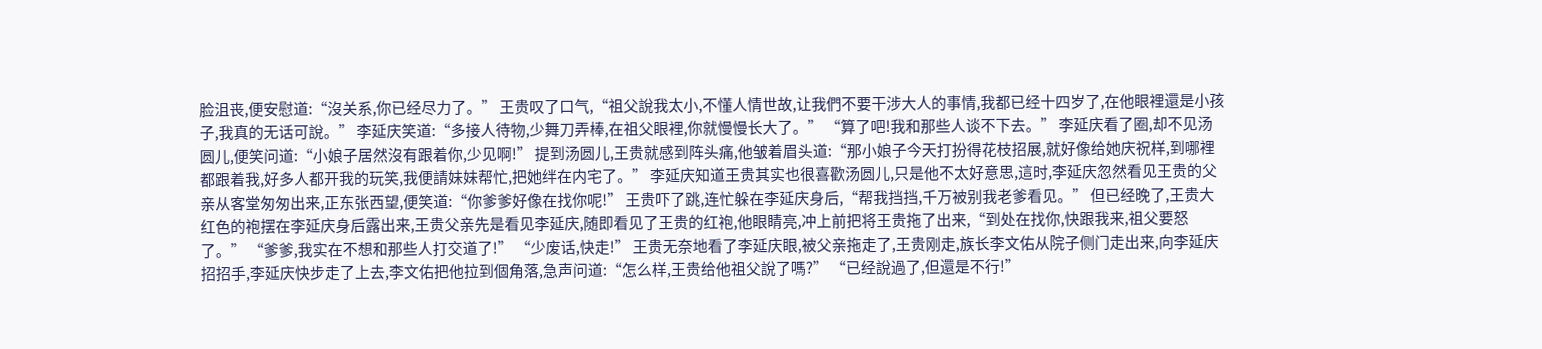脸沮丧,便安慰道:“沒关系,你已经尽力了。” 王贵叹了口气,“祖父說我太小,不懂人情世故,让我們不要干涉大人的事情,我都已经十四岁了,在他眼裡還是小孩子,我真的无话可說。” 李延庆笑道:“多接人待物,少舞刀弄棒,在祖父眼裡,你就慢慢长大了。” “算了吧!我和那些人谈不下去。” 李延庆看了圈,却不见汤圆儿,便笑问道:“小娘子居然沒有跟着你,少见啊!” 提到汤圆儿,王贵就感到阵头痛,他皱着眉头道:“那小娘子今天打扮得花枝招展,就好像给她庆祝样,到哪裡都跟着我,好多人都开我的玩笑,我便請妹妹帮忙,把她绊在内宅了。” 李延庆知道王贵其实也很喜歡汤圆儿,只是他不太好意思,這时,李延庆忽然看见王贵的父亲从客堂匆匆出来,正东张西望,便笑道:“你爹爹好像在找你呢!” 王贵吓了跳,连忙躲在李延庆身后,“帮我挡挡,千万被别我老爹看见。” 但已经晚了,王贵大红色的袍摆在李延庆身后露出来,王贵父亲先是看见李延庆,随即看见了王贵的红袍,他眼睛亮,冲上前把将王贵拖了出来,“到处在找你,快跟我来,祖父要怒了。” “爹爹,我实在不想和那些人打交道了!” “少废话,快走!” 王贵无奈地看了李延庆眼,被父亲拖走了,王贵刚走,族长李文佑从院子侧门走出来,向李延庆招招手,李延庆快步走了上去,李文佑把他拉到個角落,急声问道:“怎么样,王贵给他祖父說了嗎?” “已经說過了,但還是不行!”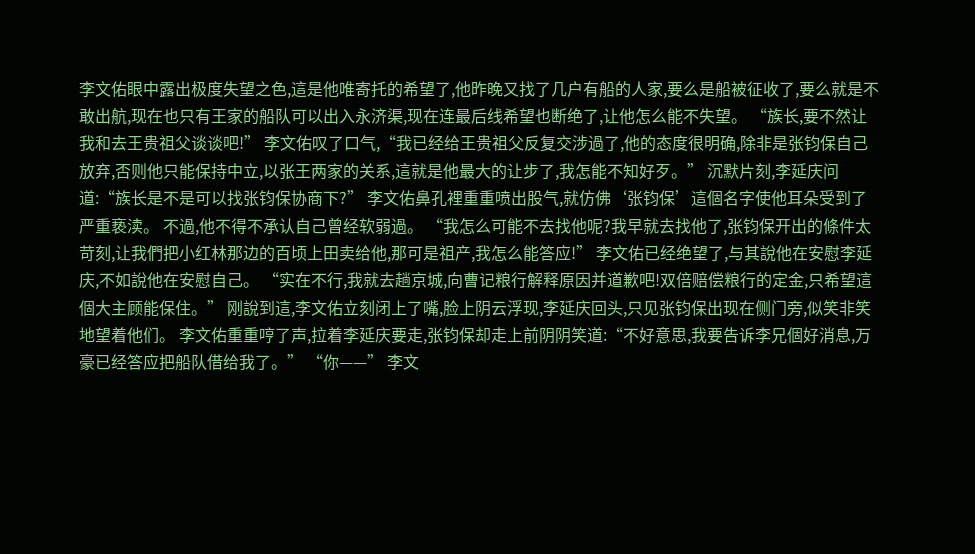李文佑眼中露出极度失望之色,這是他唯寄托的希望了,他昨晚又找了几户有船的人家,要么是船被征收了,要么就是不敢出航,现在也只有王家的船队可以出入永济渠,现在连最后线希望也断绝了,让他怎么能不失望。 “族长,要不然让我和去王贵祖父谈谈吧!” 李文佑叹了口气,“我已经给王贵祖父反复交涉過了,他的态度很明确,除非是张钧保自己放弃,否则他只能保持中立,以张王两家的关系,這就是他最大的让步了,我怎能不知好歹。” 沉默片刻,李延庆问道:“族长是不是可以找张钧保协商下?” 李文佑鼻孔裡重重喷出股气,就仿佛‘张钧保’這個名字使他耳朵受到了严重亵渎。 不過,他不得不承认自己曾经软弱過。 “我怎么可能不去找他呢?我早就去找他了,张钧保开出的條件太苛刻,让我們把小红林那边的百顷上田卖给他,那可是祖产,我怎么能答应!” 李文佑已经绝望了,与其說他在安慰李延庆,不如說他在安慰自己。 “实在不行,我就去趟京城,向曹记粮行解释原因并道歉吧!双倍赔偿粮行的定金,只希望這個大主顾能保住。” 刚說到這,李文佑立刻闭上了嘴,脸上阴云浮现,李延庆回头,只见张钧保出现在侧门旁,似笑非笑地望着他们。 李文佑重重哼了声,拉着李延庆要走,张钧保却走上前阴阴笑道:“不好意思,我要告诉李兄個好消息,万豪已经答应把船队借给我了。” “你——” 李文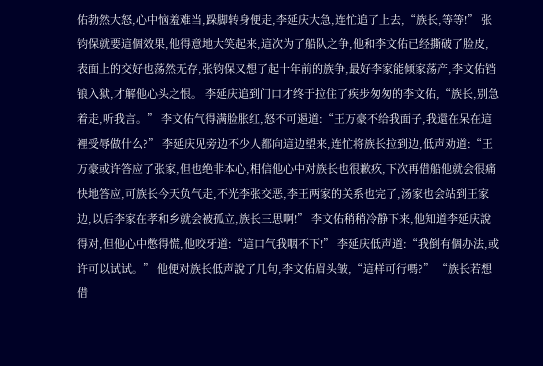佑勃然大怒,心中恼羞难当,跺脚转身便走,李延庆大急,连忙追了上去,“族长,等等!” 张钧保就要這個效果,他得意地大笑起来,這次为了船队之争,他和李文佑已经撕破了脸皮,表面上的交好也荡然无存,张钧保又想了起十年前的族争,最好李家能倾家荡产,李文佑铛锒入狱,才解他心头之恨。 李延庆追到门口才终于拉住了疾步匆匆的李文佑,“族长,别急着走,听我言。” 李文佑气得满脸胀红,怒不可遏道:“王万豪不给我面子,我還在呆在這裡受辱做什么?” 李延庆见旁边不少人都向這边望来,连忙将族长拉到边,低声劝道:“王万豪或许答应了张家,但也绝非本心,相信他心中对族长也很歉疚,下次再借船他就会很痛快地答应,可族长今天负气走,不光李张交恶,李王两家的关系也完了,汤家也会站到王家边,以后李家在孝和乡就会被孤立,族长三思啊!” 李文佑稍稍冷静下来,他知道李延庆說得对,但他心中憋得慌,他咬牙道:“這口气我咽不下!” 李延庆低声道:“我倒有個办法,或许可以试试。” 他便对族长低声說了几句,李文佑眉头皱,“這样可行嗎?” “族长若想借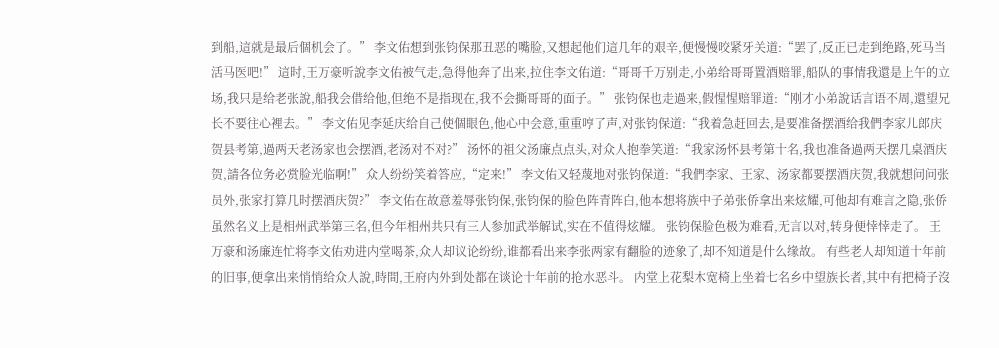到船,這就是最后個机会了。” 李文佑想到张钧保那丑恶的嘴脸,又想起他们這几年的艰辛,便慢慢咬紧牙关道:“罢了,反正已走到绝路,死马当活马医吧!” 這时,王万豪听說李文佑被气走,急得他奔了出来,拉住李文佑道:“哥哥千万别走,小弟给哥哥置酒赔罪,船队的事情我還是上午的立场,我只是给老张說,船我会借给他,但绝不是指现在,我不会撕哥哥的面子。” 张钧保也走過来,假惺惺赔罪道:“刚才小弟說话言语不周,還望兄长不要往心裡去。” 李文佑见李延庆给自己使個眼色,他心中会意,重重哼了声,对张钧保道:“我着急赶回去,是要准备摆酒给我們李家儿郎庆贺县考第,過两天老汤家也会摆酒,老汤对不对?” 汤怀的祖父汤廉点点头,对众人抱拳笑道:“我家汤怀县考第十名,我也准备過两天摆几桌酒庆贺,請各位务必赏脸光临啊!” 众人纷纷笑着答应,“定来!” 李文佑又轻蔑地对张钧保道:“我們李家、王家、汤家都要摆酒庆贺,我就想问问张员外,张家打算几时摆酒庆贺?” 李文佑在故意羞辱张钧保,张钧保的脸色阵青阵白,他本想将族中子弟张侨拿出来炫耀,可他却有难言之隐,张侨虽然名义上是相州武举第三名,但今年相州共只有三人参加武举解试,实在不值得炫耀。 张钧保脸色极为难看,无言以对,转身便悻悻走了。 王万豪和汤廉连忙将李文佑劝进内堂喝茶,众人却议论纷纷,谁都看出来李张两家有翻脸的迹象了,却不知道是什么缘故。 有些老人却知道十年前的旧事,便拿出来悄悄给众人說,時間,王府内外到处都在谈论十年前的抢水恶斗。 内堂上花梨木宽椅上坐着七名乡中望族长者,其中有把椅子沒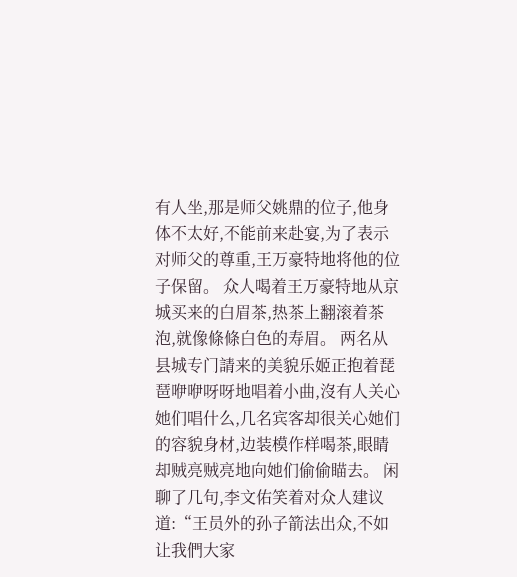有人坐,那是师父姚鼎的位子,他身体不太好,不能前来赴宴,为了表示对师父的尊重,王万豪特地将他的位子保留。 众人喝着王万豪特地从京城买来的白眉茶,热茶上翻滚着茶泡,就像條條白色的寿眉。 两名从县城专门請来的美貌乐姬正抱着琵琶咿咿呀呀地唱着小曲,沒有人关心她们唱什么,几名宾客却很关心她们的容貌身材,边装模作样喝茶,眼睛却贼亮贼亮地向她们偷偷瞄去。 闲聊了几句,李文佑笑着对众人建议道:“王员外的孙子箭法出众,不如让我們大家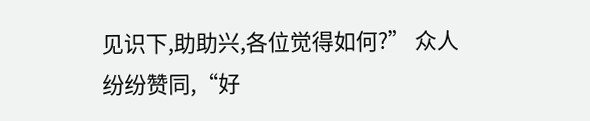见识下,助助兴,各位觉得如何?” 众人纷纷赞同,“好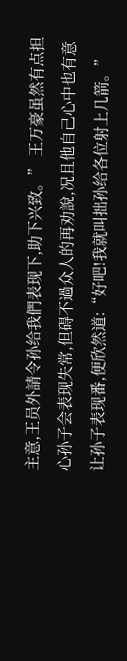主意,王员外請令孙给我們表现下,助下兴致。” 王万豪虽然有点担心孙子会表现失常,但碍不過众人的再劝說,况且他自己心中也有意让孙子表现番,便欣然道:“好吧!我就叫拙孙给各位射上几箭。”